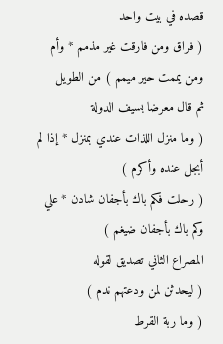قصده في بيت واحد
( فراق ومن فارقت غير مذمم * وأم ومن يممت حير ميمم ) من الطويل
ثم قال معرضا بسيف الدولة
( وما منزل اللذات عندي بمنزل * إذا لم أبجل عنده وأكرم )
( رحلت فكم باك بأجفان شادن * علي وكم باك بأجفان ضيغم )
المصراع الثاني تصديق لقوله
( ليحدثن لمن ودعتهم ندم )
( وما ربة القرط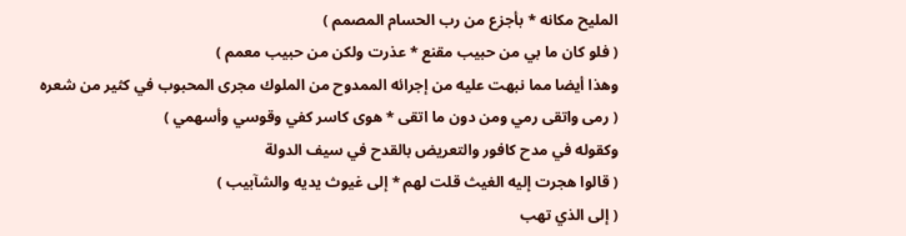المليح مكانه * بأجزع من رب الحسام المصمم )
( فلو كان ما بي من حبيب مقنع * عذرت ولكن من حبيب معمم )
وهذا أيضا مما نبهت عليه من إجرائه الممدوح من الملوك مجرى المحبوب في كثير من شعره
( رمى واتقى رمي ومن دون ما اتقى * هوى كاسر كفي وقوسي وأسهمي )
وكقوله في مدح كافور والتعريض بالقدح في سيف الدولة
( قالوا هجرت إليه الغيث قلت لهم * إلى غيوث يديه والشآبيب )
( إلى الذي تهب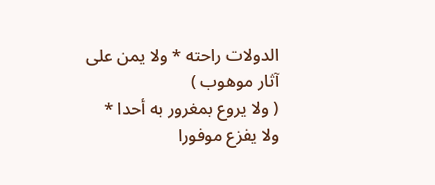الدولات راحته * ولا يمن على آثار موهوب )
( ولا يروع بمغرور به أحدا * ولا يفزع موفورا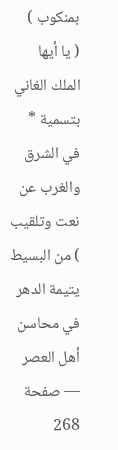بمنكوب )
( يا أيها الملك الغاني بتسمية * في الشرق والغرب عن نعت وتلقيب ) من البسيط
يتيمة الدهر في محاسن أهل العصر — صفحة 268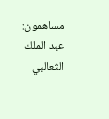مساهمون: عبد الملك الثعالبي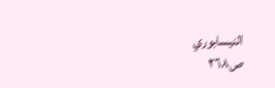النيسابوري
ص٢٦٨